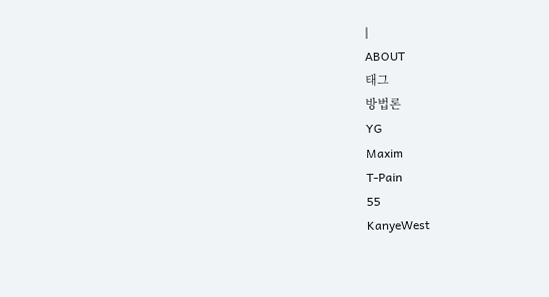|
ABOUT
태그
방법론
YG
Maxim
T-Pain
55
KanyeWest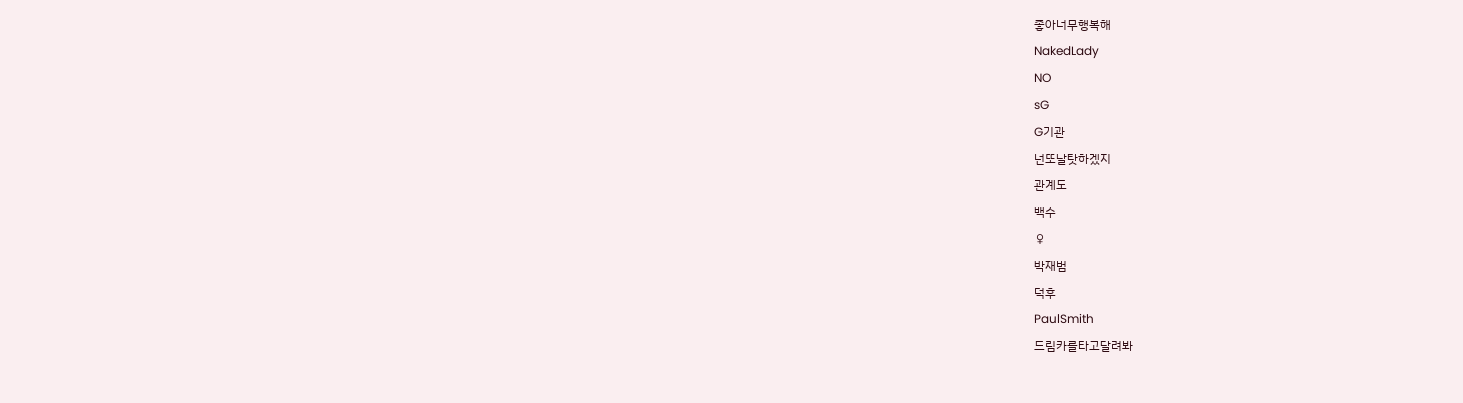좋아너무행복해
NakedLady
NO
sG
G기관
넌또날탓하겠지
관계도
백수
♀
박재범
덕후
PaulSmith
드림카를타고달려봐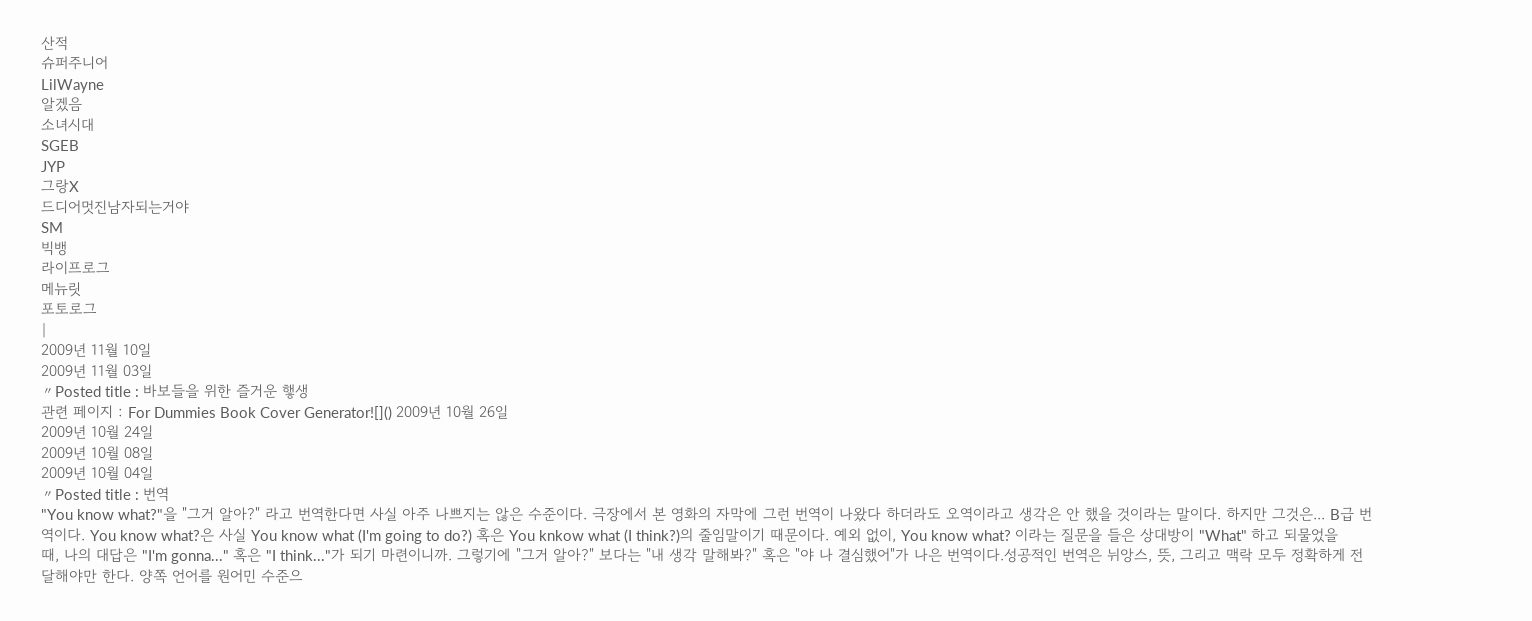산적
슈퍼주니어
LilWayne
알겠음
소녀시대
SGEB
JYP
그랑X
드디어멋진남자되는거야
SM
빅뱅
라이프로그
메뉴릿
포토로그
|
2009년 11월 10일
2009년 11월 03일
〃Posted title : 바보들을 위한 즐거운 햏생
관련 페이지 : For Dummies Book Cover Generator![]() 2009년 10월 26일
2009년 10월 24일
2009년 10월 08일
2009년 10월 04일
〃Posted title : 번역
"You know what?"을 "그거 알아?" 라고 번역한다면 사실 아주 나쁘지는 않은 수준이다. 극장에서 본 영화의 자막에 그런 번역이 나왔다 하더라도 오역이라고 생각은 안 했을 것이라는 말이다. 하지만 그것은... B급 번역이다. You know what?은 사실 You know what (I'm going to do?) 혹은 You knkow what (I think?)의 줄임말이기 때문이다. 예외 없이, You know what? 이라는 질문을 들은 상대방이 "What" 하고 되물었을 때, 나의 대답은 "I'm gonna..." 혹은 "I think..."가 되기 마련이니까. 그렇기에 "그거 알아?" 보다는 "내 생각 말해봐?" 혹은 "야 나 결심했어"가 나은 번역이다.성공적인 번역은 뉘앙스, 뜻, 그리고 맥락 모두 정확하게 전달해야만 한다. 양쪽 언어를 원어민 수준으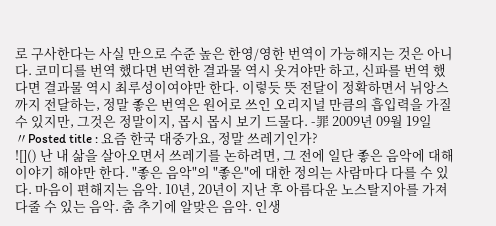로 구사한다는 사실 만으로 수준 높은 한영/영한 번역이 가능해지는 것은 아니다. 코미디를 번역 했다면 번역한 결과물 역시 웃겨야만 하고, 신파를 번역 했다면 결과물 역시 최루성이여야만 한다. 이렇듯 뜻 전달이 정확하면서 뉘앙스까지 전달하는, 정말 좋은 번역은 원어로 쓰인 오리지널 만큼의 흡입력을 가질 수 있지만, 그것은 정말이지, 몹시 몹시 보기 드물다. -罪 2009년 09월 19일
〃Posted title : 요즘 한국 대중가요, 정말 쓰레기인가?
![]() 난 내 삶을 살아오면서 쓰레기를 논하려면, 그 전에 일단 좋은 음악에 대해 이야기 해야만 한다. "좋은 음악"의 "좋은"에 대한 정의는 사람마다 다를 수 있다. 마음이 편해지는 음악. 10년, 20년이 지난 후 아름다운 노스탈지아를 가져다줄 수 있는 음악. 춤 추기에 알맞은 음악. 인생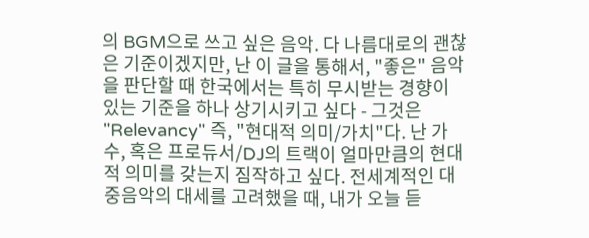의 BGM으로 쓰고 싶은 음악. 다 나름대로의 괜찮은 기준이겠지만, 난 이 글을 통해서, "좋은" 음악을 판단할 때 한국에서는 특히 무시받는 경향이 있는 기준을 하나 상기시키고 싶다 - 그것은 "Relevancy" 즉, "현대적 의미/가치"다. 난 가수, 혹은 프로듀서/DJ의 트랙이 얼마만큼의 현대적 의미를 갖는지 짐작하고 싶다. 전세계적인 대중음악의 대세를 고려했을 때, 내가 오늘 듣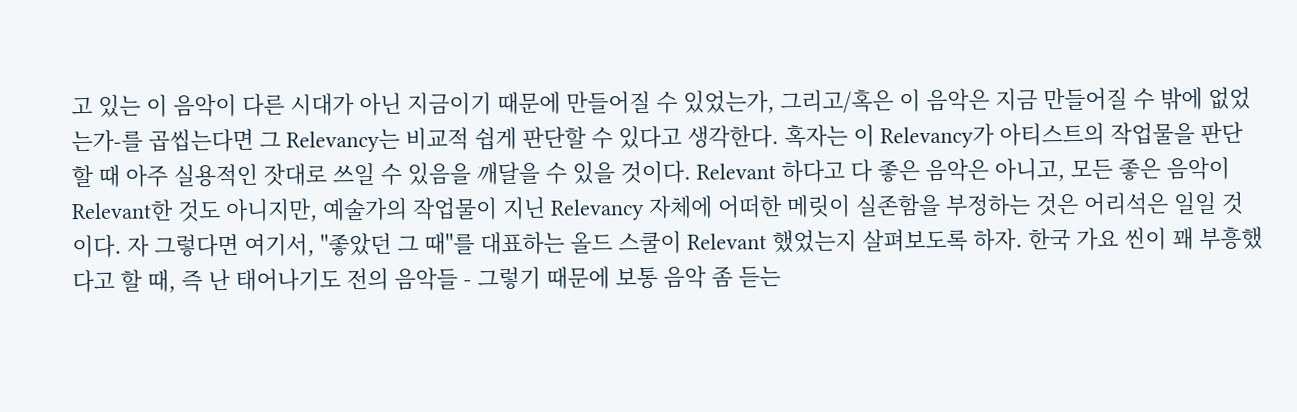고 있는 이 음악이 다른 시대가 아닌 지금이기 때문에 만들어질 수 있었는가, 그리고/혹은 이 음악은 지금 만들어질 수 밖에 없었는가-를 곱씹는다면 그 Relevancy는 비교적 쉽게 판단할 수 있다고 생각한다. 혹자는 이 Relevancy가 아티스트의 작업물을 판단할 때 아주 실용적인 잣대로 쓰일 수 있음을 깨달을 수 있을 것이다. Relevant 하다고 다 좋은 음악은 아니고, 모든 좋은 음악이 Relevant한 것도 아니지만, 예술가의 작업물이 지닌 Relevancy 자체에 어떠한 메릿이 실존함을 부정하는 것은 어리석은 일일 것이다. 자 그렇다면 여기서, "좋았던 그 때"를 대표하는 올드 스쿨이 Relevant 했었는지 살펴보도록 하자. 한국 가요 씬이 꽤 부흥했다고 할 때, 즉 난 태어나기도 전의 음악들 - 그렇기 때문에 보통 음악 좀 듣는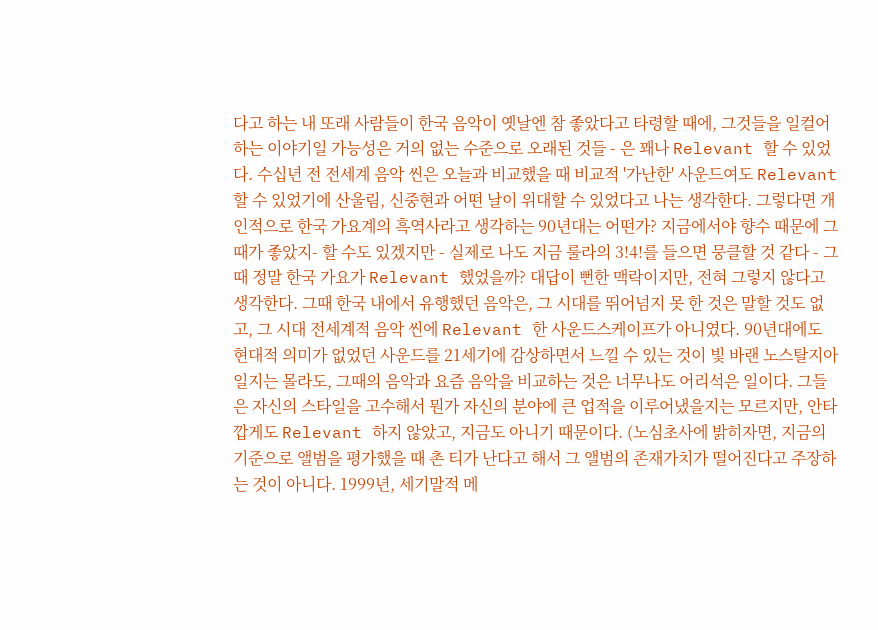다고 하는 내 또래 사람들이 한국 음악이 옛날엔 참 좋았다고 타령할 때에, 그것들을 일컬어 하는 이야기일 가능성은 거의 없는 수준으로 오래된 것들 - 은 꽤나 Relevant 할 수 있었다. 수십년 전 전세계 음악 씬은 오늘과 비교했을 때 비교적 '가난한' 사운드여도 Relevant 할 수 있었기에 산울림, 신중현과 어떤 날이 위대할 수 있었다고 나는 생각한다. 그렇다면 개인적으로 한국 가요계의 흑역사라고 생각하는 90년대는 어떤가? 지금에서야 향수 때문에 그때가 좋았지- 할 수도 있겠지만 - 실제로 나도 지금 룰라의 3!4!를 들으면 뭉클할 것 같다 - 그때 정말 한국 가요가 Relevant 했었을까? 대답이 뻔한 맥락이지만, 전혀 그렇지 않다고 생각한다. 그때 한국 내에서 유행했던 음악은, 그 시대를 뛰어넘지 못 한 것은 말할 것도 없고, 그 시대 전세계적 음악 씬에 Relevant 한 사운드스케이프가 아니였다. 90년대에도 현대적 의미가 없었던 사운드를 21세기에 감상하면서 느낄 수 있는 것이 빛 바랜 노스탈지아일지는 몰라도, 그때의 음악과 요즘 음악을 비교하는 것은 너무나도 어리석은 일이다. 그들은 자신의 스타일을 고수해서 뭔가 자신의 분야에 큰 업적을 이루어냈을지는 모르지만, 안타깝게도 Relevant 하지 않았고, 지금도 아니기 때문이다. (노심초사에 밝히자면, 지금의 기준으로 앨범을 평가했을 때 촌 티가 난다고 해서 그 앨범의 존재가치가 떨어진다고 주장하는 것이 아니다. 1999년, 세기말적 메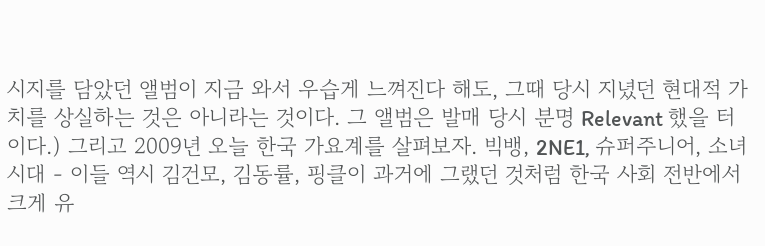시지를 담았던 앨범이 지금 와서 우습게 느껴진다 해도, 그때 당시 지녔던 현대적 가치를 상실하는 것은 아니라는 것이다. 그 앨범은 발매 당시 분명 Relevant 했을 터이다.) 그리고 2009년 오늘 한국 가요계를 살펴보자. 빅뱅, 2NE1, 슈퍼주니어, 소녀시대 - 이들 역시 김건모, 김동률, 핑클이 과거에 그랬던 것처럼 한국 사회 전반에서 크게 유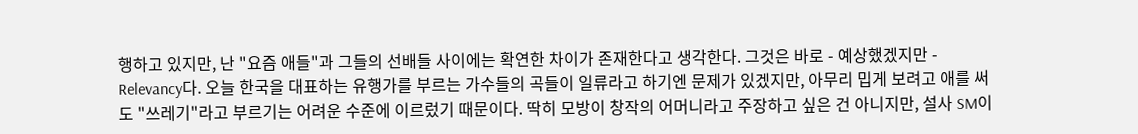행하고 있지만, 난 "요즘 애들"과 그들의 선배들 사이에는 확연한 차이가 존재한다고 생각한다. 그것은 바로 - 예상했겠지만 - Relevancy다. 오늘 한국을 대표하는 유행가를 부르는 가수들의 곡들이 일류라고 하기엔 문제가 있겠지만, 아무리 밉게 보려고 애를 써도 "쓰레기"라고 부르기는 어려운 수준에 이르렀기 때문이다. 딱히 모방이 창작의 어머니라고 주장하고 싶은 건 아니지만, 설사 SM이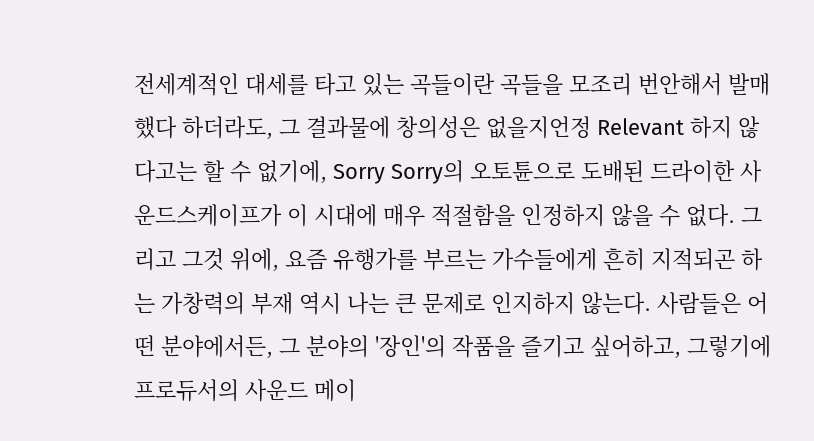전세계적인 대세를 타고 있는 곡들이란 곡들을 모조리 번안해서 발매했다 하더라도, 그 결과물에 창의성은 없을지언정 Relevant 하지 않다고는 할 수 없기에, Sorry Sorry의 오토튠으로 도배된 드라이한 사운드스케이프가 이 시대에 매우 적절함을 인정하지 않을 수 없다. 그리고 그것 위에, 요즘 유행가를 부르는 가수들에게 흔히 지적되곤 하는 가창력의 부재 역시 나는 큰 문제로 인지하지 않는다. 사람들은 어떤 분야에서든, 그 분야의 '장인'의 작품을 즐기고 싶어하고, 그렇기에 프로듀서의 사운드 메이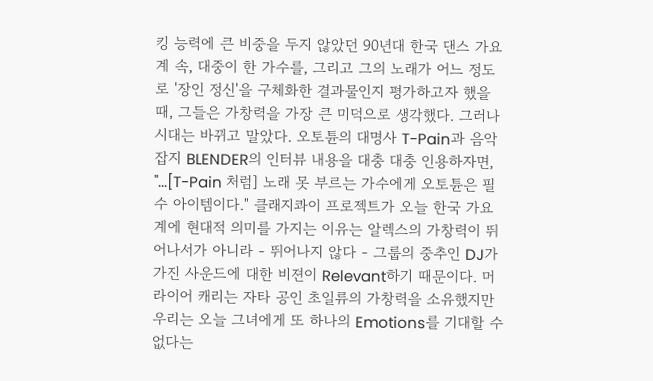킹 능력에 큰 비중을 두지 않았던 90년대 한국 댄스 가요계 속, 대중이 한 가수를, 그리고 그의 노래가 어느 정도로 '장인 정신'을 구체화한 결과물인지 평가하고자 했을 때, 그들은 가창력을 가장 큰 미덕으로 생각했다. 그러나 시대는 바뀌고 말았다. 오토튠의 대명사 T-Pain과 음악 잡지 BLENDER의 인터뷰 내용을 대충 대충 인용하자면, "...[T-Pain 처럼] 노래 못 부르는 가수에게 오토튠은 필수 아이템이다." 클래지콰이 프로젝트가 오늘 한국 가요계에 현대적 의미를 가지는 이유는 알렉스의 가창력이 뛰어나서가 아니라 - 뛰어나지 않다 - 그룹의 중추인 DJ가 가진 사운드에 대한 비젼이 Relevant하기 때문이다. 머라이어 캐리는 자타 공인 초일류의 가창력을 소유했지만 우리는 오늘 그녀에게 또 하나의 Emotions를 기대할 수 없다는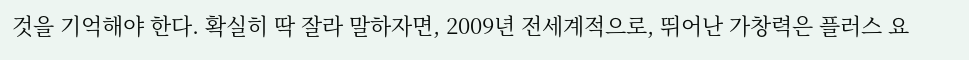것을 기억해야 한다. 확실히 딱 잘라 말하자면, 2009년 전세계적으로, 뛰어난 가창력은 플러스 요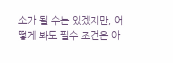소가 될 수는 있겠지만, 어떻게 봐도 필수 조건은 아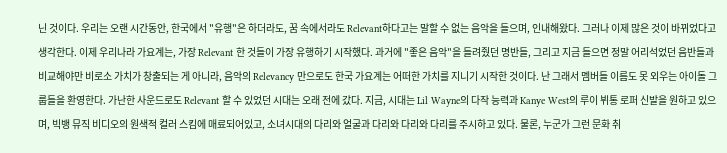닌 것이다. 우리는 오랜 시간동안, 한국에서 "유행"은 하더라도, 꿈 속에서라도 Relevant하다고는 말할 수 없는 음악을 들으며, 인내해왔다. 그러나 이제 많은 것이 바뀌었다고 생각한다. 이제 우리나라 가요계는, 가장 Relevant 한 것들이 가장 유행하기 시작했다. 과거에 "좋은 음악"을 들려줬던 명반들, 그리고 지금 들으면 정말 어리석었던 음반들과 비교해야만 비로소 가치가 창출되는 게 아니라, 음악의 Relevancy 만으로도 한국 가요계는 어떠한 가치를 지니기 시작한 것이다. 난 그래서 멤버들 이름도 못 외우는 아이돌 그룹들을 환영한다. 가난한 사운드로도 Relevant 할 수 있었던 시대는 오래 전에 갔다. 지금, 시대는 Lil Wayne의 다작 능력과 Kanye West의 루이 뷔통 로퍼 신발을 원하고 있으며, 빅뱅 뮤직 비디오의 원색적 컬러 스킴에 매료되어있고, 소녀시대의 다리와 얼굴과 다리와 다리와 다리를 주시하고 있다. 물론, 누군가 그런 문화 취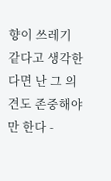향이 쓰레기 같다고 생각한다면 난 그 의견도 존중해야만 한다 -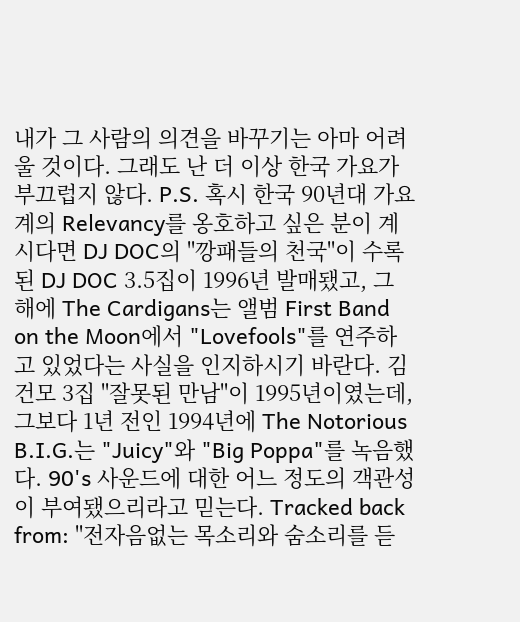내가 그 사람의 의견을 바꾸기는 아마 어려울 것이다. 그래도 난 더 이상 한국 가요가 부끄럽지 않다. P.S. 혹시 한국 90년대 가요계의 Relevancy를 옹호하고 싶은 분이 계시다면 DJ DOC의 "깡패들의 천국"이 수록된 DJ DOC 3.5집이 1996년 발매됐고, 그 해에 The Cardigans는 앨범 First Band on the Moon에서 "Lovefools"를 연주하고 있었다는 사실을 인지하시기 바란다. 김건모 3집 "잘못된 만남"이 1995년이였는데, 그보다 1년 전인 1994년에 The Notorious B.I.G.는 "Juicy"와 "Big Poppa"를 녹음했다. 90's 사운드에 대한 어느 정도의 객관성이 부여됐으리라고 믿는다. Tracked back from: "전자음없는 목소리와 숨소리를 듣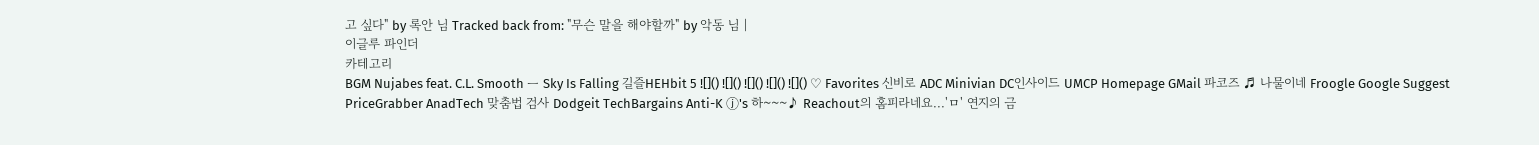고 싶다" by 록안 님 Tracked back from: "무슨 말을 해야할까" by 악동 님 |
이글루 파인더
카테고리
BGM Nujabes feat. C.L. Smooth ㅡ Sky Is Falling 길즐HEHbit 5 ![]() ![]() ![]() ![]() ![]() ♡ Favorites 신비로 ADC Minivian DC인사이드 UMCP Homepage GMail 파코즈 ♬ 나물이네 Froogle Google Suggest PriceGrabber AnadTech 맞춤법 검사 Dodgeit TechBargains Anti-K ⓙ's 하~~~♪ Reachout의 홈피라네요...'ㅁ' 연지의 금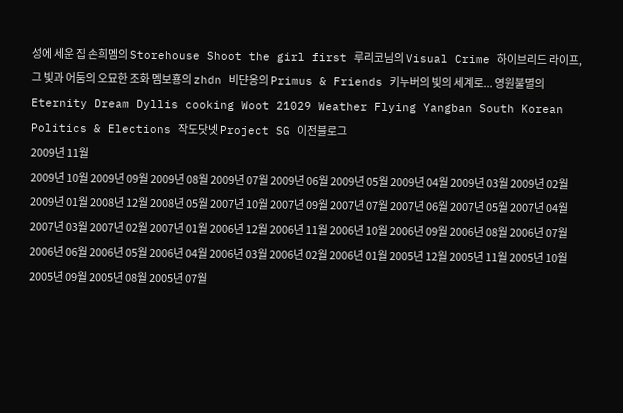성에 세운 집 손희멤의 Storehouse Shoot the girl first 루리코님의 Visual Crime 하이브리드 라이프, 그 빛과 어둠의 오묘한 조화 멤보횽의 zhdn 비댠옹의 Primus & Friends 키누버의 빛의 세계로... 영원불멸의 Eternity Dream Dyllis cooking Woot 21029 Weather Flying Yangban South Korean Politics & Elections 작도닷넷 Project SG 이전블로그
2009년 11월
2009년 10월 2009년 09월 2009년 08월 2009년 07월 2009년 06월 2009년 05월 2009년 04월 2009년 03월 2009년 02월 2009년 01월 2008년 12월 2008년 05월 2007년 10월 2007년 09월 2007년 07월 2007년 06월 2007년 05월 2007년 04월 2007년 03월 2007년 02월 2007년 01월 2006년 12월 2006년 11월 2006년 10월 2006년 09월 2006년 08월 2006년 07월 2006년 06월 2006년 05월 2006년 04월 2006년 03월 2006년 02월 2006년 01월 2005년 12월 2005년 11월 2005년 10월 2005년 09월 2005년 08월 2005년 07월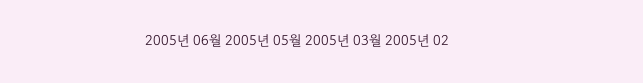2005년 06월 2005년 05월 2005년 03월 2005년 02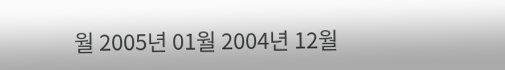월 2005년 01월 2004년 12월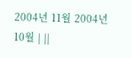2004년 11월 2004년 10월 | ||